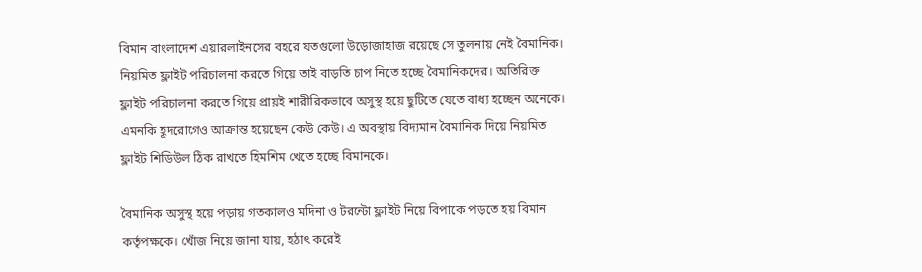বিমান বাংলাদেশ এয়ারলাইনসের বহরে যতগুলো উড়োজাহাজ রয়েছে সে তুলনায় নেই বৈমানিক। নিয়মিত ফ্লাইট পরিচালনা করতে গিয়ে তাই বাড়তি চাপ নিতে হচ্ছে বৈমানিকদের। অতিরিক্ত ফ্লাইট পরিচালনা করতে গিয়ে প্রায়ই শারীরিকভাবে অসুস্থ হয়ে ছুটিতে যেতে বাধ্য হচ্ছেন অনেকে। এমনকি হূদরোগেও আক্রান্ত হয়েছেন কেউ কেউ। এ অবস্থায় বিদ্যমান বৈমানিক দিয়ে নিয়মিত ফ্লাইট শিডিউল ঠিক রাখতে হিমশিম খেতে হচ্ছে বিমানকে।

বৈমানিক অসুস্থ হয়ে পড়ায় গতকালও মদিনা ও টরন্টো ফ্লাইট নিয়ে বিপাকে পড়তে হয় বিমান কর্তৃপক্ষকে। খোঁজ নিয়ে জানা যায়, হঠাৎ করেই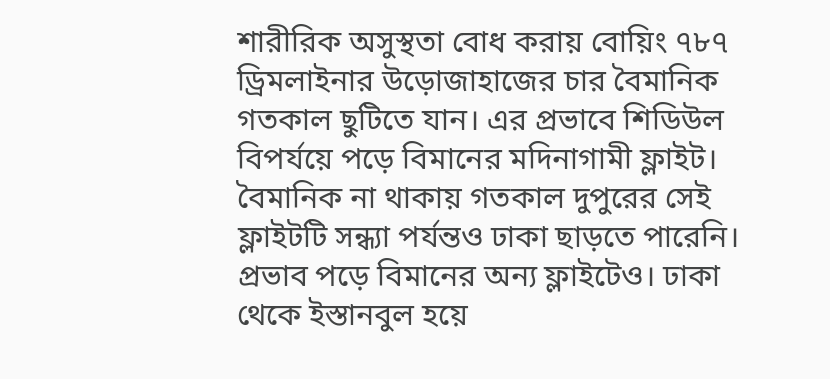শারীরিক অসুস্থতা বোধ করায় বোয়িং ৭৮৭ ড্রিমলাইনার উড়োজাহাজের চার বৈমানিক গতকাল ছুটিতে যান। এর প্রভাবে শিডিউল বিপর্যয়ে পড়ে বিমানের মদিনাগামী ফ্লাইট। বৈমানিক না থাকায় গতকাল দুপুরের সেই ফ্লাইটটি সন্ধ্যা পর্যন্তও ঢাকা ছাড়তে পারেনি। প্রভাব পড়ে বিমানের অন্য ফ্লাইটেও। ঢাকা থেকে ইস্তানবুল হয়ে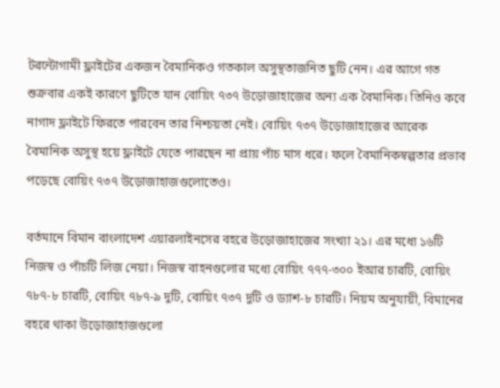টরন্টোগামী ফ্লাইটের একজন বৈমানিকও গতকাল অসুস্থতাজনিত ছুটি নেন। এর আগে গত শুক্রবার একই কারণে ছুটিতে যান বোয়িং ৭৩৭ উড়োজাহাজের অন্য এক বৈমানিক। তিনিও কবে নাগাদ ফ্লাইটে ফিরতে পারবেন তার নিশ্চয়তা নেই। বোয়িং ৭৩৭ উড়োজাহাজের আরেক বৈমানিক অসুস্থ হয়ে ফ্লাইটে যেতে পারছেন না প্রায় পাঁচ মাস ধরে। ফলে বৈমানিকস্বল্পতার প্রভাব পড়েছে বোয়িং ৭৩৭ উড়োজাহাজগুলোতেও।

বর্তমানে বিমান বাংলাদেশ এয়ারলাইনসের বহরে উড়োজাহাজের সংখ্যা ২১। এর মধ্যে ১৬টি নিজস্ব ও পাঁচটি লিজ নেয়া। নিজস্ব বাহনগুলোর মধ্যে বোয়িং ৭৭৭-৩০০ ইআর চারটি, বোয়িং ৭৮৭-৮ চারটি, বোয়িং ৭৮৭-৯ দুটি, বোয়িং ৭৩৭ দুটি ও ড্যাশ-৮ চারটি। নিয়ম অনুযায়ী, বিমানের বহরে থাকা উড়োজাহাজগুলো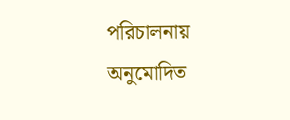পরিচালনায় অনুমোদিত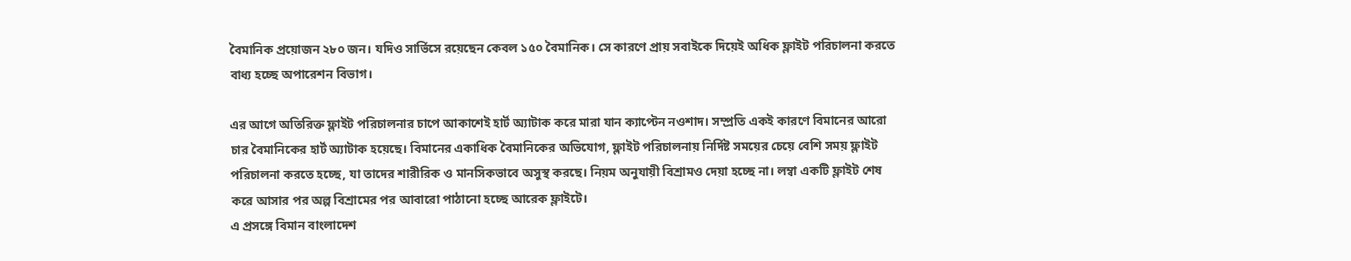বৈমানিক প্রয়োজন ২৮০ জন। যদিও সার্ভিসে রয়েছেন কেবল ১৫০ বৈমানিক। সে কারণে প্রায় সবাইকে দিয়েই অধিক ফ্লাইট পরিচালনা করতে বাধ্য হচ্ছে অপারেশন বিভাগ।

এর আগে অতিরিক্ত ফ্লাইট পরিচালনার চাপে আকাশেই হার্ট অ্যাটাক করে মারা যান ক্যাপ্টেন নওশাদ। সম্প্রতি একই কারণে বিমানের আরো চার বৈমানিকের হার্ট অ্যাটাক হয়েছে। বিমানের একাধিক বৈমানিকের অভিযোগ, ফ্লাইট পরিচালনায় নির্দিষ্ট সময়ের চেয়ে বেশি সময় ফ্লাইট পরিচালনা করতে হচ্ছে, যা তাদের শারীরিক ও মানসিকভাবে অসুস্থ করছে। নিয়ম অনুযায়ী বিশ্রামও দেয়া হচ্ছে না। লম্বা একটি ফ্লাইট শেষ করে আসার পর অল্প বিশ্রামের পর আবারো পাঠানো হচ্ছে আরেক ফ্লাইটে।
এ প্রসঙ্গে বিমান বাংলাদেশ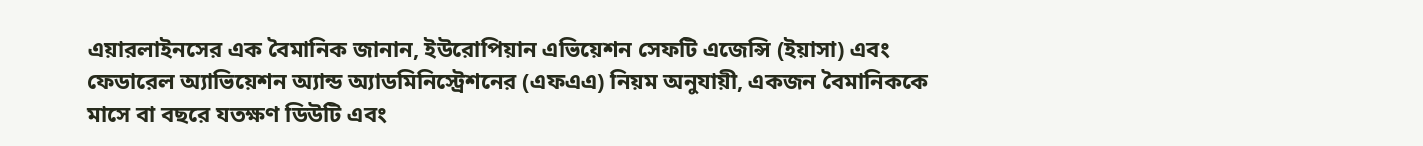এয়ারলাইনসের এক বৈমানিক জানান, ইউরোপিয়ান এভিয়েশন সেফটি এজেন্সি (ইয়াসা) এবং ফেডারেল অ্যাভিয়েশন অ্যান্ড অ্যাডমিনিস্ট্রেশনের (এফএএ) নিয়ম অনুযায়ী, একজন বৈমানিককে মাসে বা বছরে যতক্ষণ ডিউটি এবং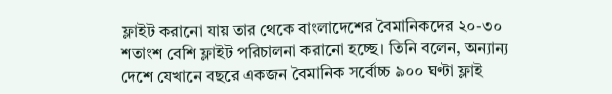ফ্লাইট করানো যায় তার থেকে বাংলাদেশের বৈমানিকদের ২০-৩০ শতাংশ বেশি ফ্লাইট পরিচালনা করানো হচ্ছে। তিনি বলেন, অন্যান্য দেশে যেখানে বছরে একজন বৈমানিক সর্বোচ্চ ৯০০ ঘণ্টা ফ্লাই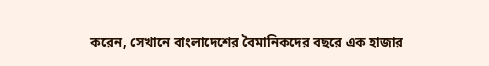করেন, সেখানে বাংলাদেশের বৈমানিকদের বছরে এক হাজার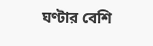ঘণ্টার বেশি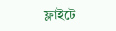ফ্লাইটে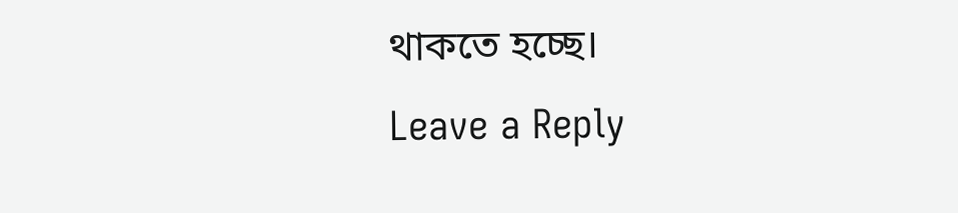থাকতে হচ্ছে।
Leave a Reply